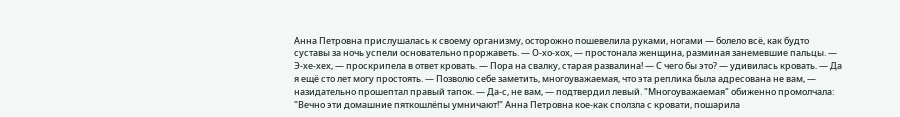Анна Петровна прислушалась к своему организму, осторожно пошевелила руками, ногами — болело всё, как будто суставы за ночь успели основательно проржаветь. — О-хо-хох, — простонала женщина, разминая занемевшие пальцы. — Э-хе-хех, — проскрипела в ответ кровать. — Пора на свалку, старая развалина! — С чего бы это? — удивилась кровать. — Да я ещё сто лет могу простоять. — Позволю себе заметить, многоуважаемая, что эта реплика была адресована не вам, — назидательно прошептал правый тапок. — Да-с, не вам, — подтвердил левый. "Многоуважаемая" обиженно промолчала: "Вечно эти домашние пяткошлёпы умничают!" Анна Петровна кое-как сползла с кровати, пошарила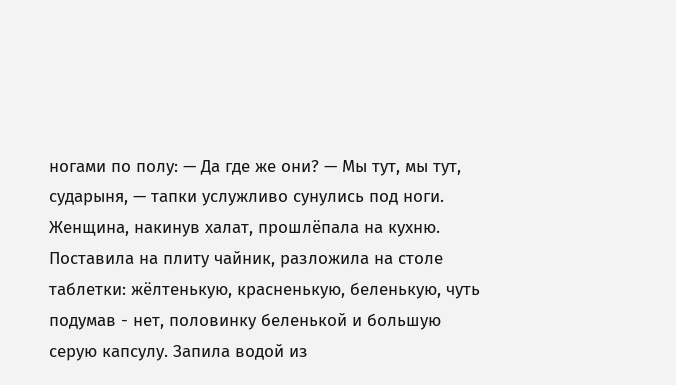ногами по полу: — Да где же они? — Мы тут, мы тут, сударыня, — тапки услужливо сунулись под ноги. Женщина, накинув халат, прошлёпала на кухню. Поставила на плиту чайник, разложила на столе таблетки: жёлтенькую, красненькую, беленькую, чуть подумав - нет, половинку беленькой и большую серую капсулу. Запила водой из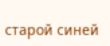старой синей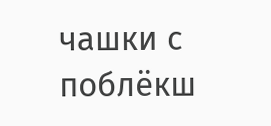чашки с поблёкш